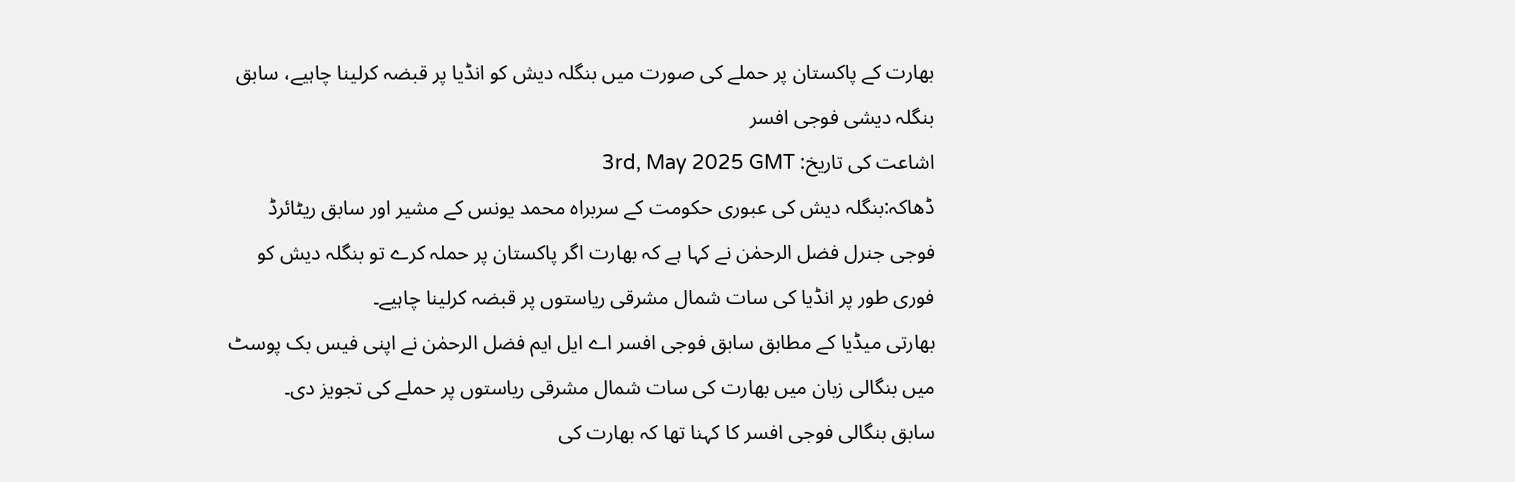بھارت کے پاکستان پر حملے کی صورت میں بنگلہ دیش کو انڈیا پر قبضہ کرلینا چاہیے، سابق بنگلہ دیشی فوجی افسر
اشاعت کی تاریخ: 3rd, May 2025 GMT
ڈھاکہ:بنگلہ دیش کی عبوری حکومت کے سربراہ محمد یونس کے مشیر اور سابق ریٹائرڈ فوجی جنرل فضل الرحمٰن نے کہا ہے کہ بھارت اگر پاکستان پر حملہ کرے تو بنگلہ دیش کو فوری طور پر انڈیا کی سات شمال مشرقی ریاستوں پر قبضہ کرلینا چاہیے۔
بھارتی میڈیا کے مطابق سابق فوجی افسر اے ایل ایم فضل الرحمٰن نے اپنی فیس بک پوسٹ میں بنگالی زبان میں بھارت کی سات شمال مشرقی ریاستوں پر حملے کی تجویز دی۔
سابق بنگالی فوجی افسر کا کہنا تھا کہ بھارت کی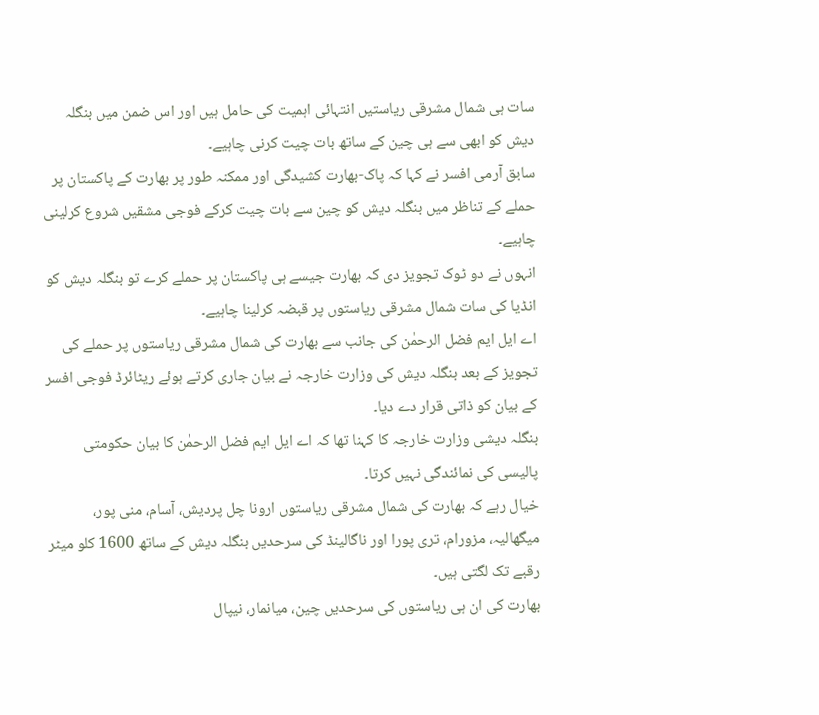سات ہی شمال مشرقی ریاستیں انتہائی اہمیت کی حامل ہیں اور اس ضمن میں بنگلہ دیش کو ابھی سے ہی چین کے ساتھ بات چیت کرنی چاہیے۔
سابق آرمی افسر نے کہا کہ پاک-بھارت کشیدگی اور ممکنہ طور پر بھارت کے پاکستان پر حملے کے تناظر میں بنگلہ دیش کو چین سے بات چیت کرکے فوجی مشقیں شروع کرلینی چاہیے۔
انہوں نے دو ٹوک تجویز دی کہ بھارت جیسے ہی پاکستان پر حملے کرے تو بنگلہ دیش کو انڈیا کی سات شمال مشرقی ریاستوں پر قبضہ کرلینا چاہیے۔
اے ایل ایم فضل الرحمٰن کی جانب سے بھارت کی شمال مشرقی ریاستوں پر حملے کی تجویز کے بعد بنگلہ دیش کی وزارت خارجہ نے بیان جاری کرتے ہوئے ریٹائرڈ فوجی افسر کے بیان کو ذاتی قرار دے دیا۔
بنگلہ دیشی وزارت خارجہ کا کہنا تھا کہ اے ایل ایم فضل الرحمٰن کا بیان حکومتی پالیسی کی نمائندگی نہیں کرتا۔
خیال رہے کہ بھارت کی شمال مشرقی ریاستوں ارونا چل پردیش، آسام، منی پور، میگھالیہ، مزورام، تری پورا اور ناگالینڈ کی سرحدیں بنگلہ دیش کے ساتھ 1600 کلو میٹر رقبے تک لگتی ہیں۔
بھارت کی ان ہی ریاستوں کی سرحدیں چین، میانمار، نیپال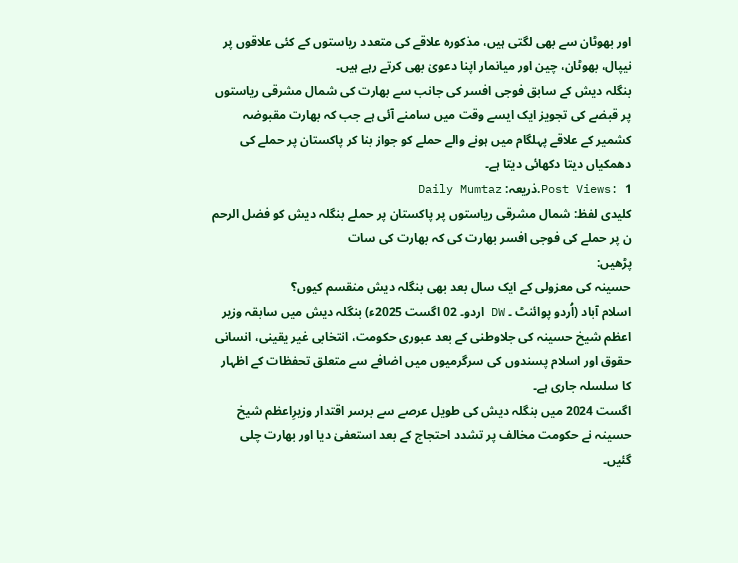اور بھوٹان سے بھی لگتی ہیں، مذکورہ علاقے کی متعدد ریاستوں کے کئی علاقوں پر نیپال، بھوٹان، چین اور میانمار اپنا دعویٰ بھی کرتے رہے ہیں۔
بنگلہ دیش کے سابق فوجی افسر کی جانب سے بھارت کی شمال مشرقی ریاستوں پر قبضے کی تجویز ایک ایسے وقت میں سامنے آئی ہے جب کہ بھارت مقبوضہ کشمیر کے علاقے پہلگام میں ہونے والے حملے کو جواز بنا کر پاکستان پر حملے کی دھمکیاں دیتا دکھائی دیتا ہے۔
Post Views: 1.ذریعہ: Daily Mumtaz
کلیدی لفظ: شمال مشرقی ریاستوں پر پاکستان پر حملے بنگلہ دیش کو فضل الرحم ن پر حملے کی فوجی افسر بھارت کی کہ بھارت کی سات
پڑھیں:
حسینہ کی معزولی کے ایک سال بعد بھی بنگلہ دیش منقسم کیوں؟
اسلام آباد (اُردو پوائنٹ ۔ DW اردو۔ 02 اگست 2025ء) بنگلہ دیش میں سابقہ وزیر اعظم شیخ حسینہ کی جلاوطنی کے بعد عبوری حکومت، انتخابی غیر یقینی، انسانی حقوق اور اسلام پسندوں کی سرگرمیوں میں اضافے سے متعلق تحفظات کے اظہار کا سلسلہ جاری ہے۔
اگست 2024 میں بنگلہ دیش کی طویل عرصے سے برسر اقتدار وزیرِاعظم شیخ حسینہ نے حکومت مخالف پر تشدد احتجاج کے بعد استعفیٰ دیا اور بھارت چلی گئیں۔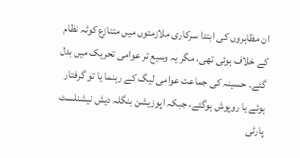ان مظاہروں کی ابتدا سرکاری ملازمتوں میں متنازع کوٹہ نظام کے خلاف ہوئی تھی، مگر یہ وسیع تر عوامی تحریک میں بدل گئے۔ حسینہ کی جماعت عوامی لیگ کے رہنما یا تو گرفتار ہوئے یا روپوش ہوگئے، جبکہ اپوزیشن بنگلہ دیش نیشنلسٹ پارٹی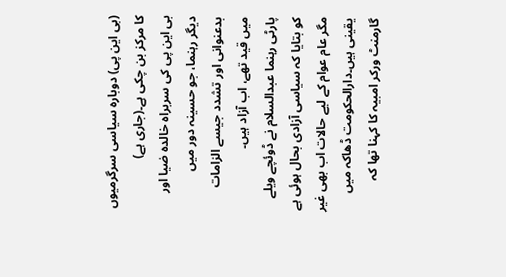(بی این پی) دوبارہ سیاسی سرگرمیوں کا مرکز بن چکی ہے۔(جاری ہے)
بی این پی کی سربراہ خالدہ ضیا اور دیگر رہنما، جو حسینہ دور میں بدعنوانی اور تشدد جیسے الزامات میں قید تھے، اب آزاد ہیں۔
پارٹی رہنما عبدالسلام نے ڈوئچے ویلے کو بتایا کہ سیاسی آزادی بحال ہوئی ہے مگر عام عوام کے لیے حالات اب بھی غیر یقینی ہیں۔دارالحکومت ڈھاکہ میں گارمنٹ ورکر امبیہ کا کہنا تھا کہ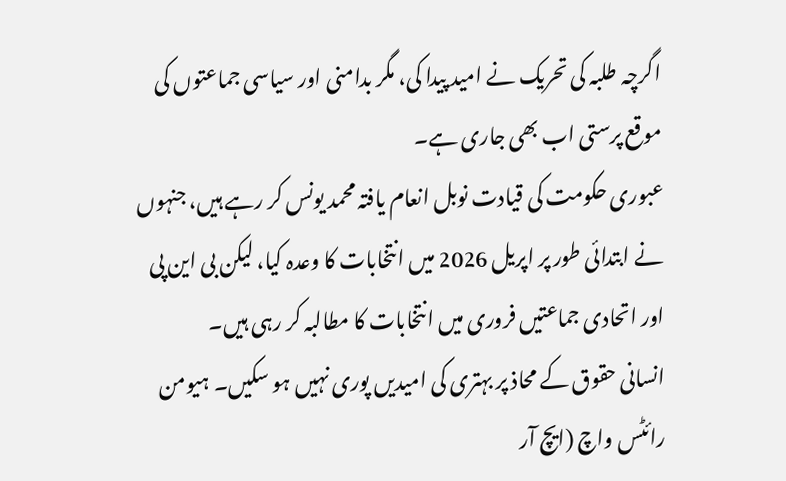اگرچہ طلبہ کی تحریک نے امید پیدا کی، مگر بدامنی اور سیاسی جماعتوں کی موقع پرستی اب بھی جاری ہے۔
عبوری حکومت کی قیادت نوبل انعام یافتہ محمد یونس کر رہے ہیں، جنہوں نے ابتدائی طور پر اپریل 2026 میں انتخابات کا وعدہ کیا، لیکن بی این پی اور اتحادی جماعتیں فروری میں انتخابات کا مطالبہ کر رہی ہیں۔
انسانی حقوق کے محاذ پر بہتری کی امیدیں پوری نہیں ہو سکیں۔ ہیومن رائٹس واچ (ایچ آر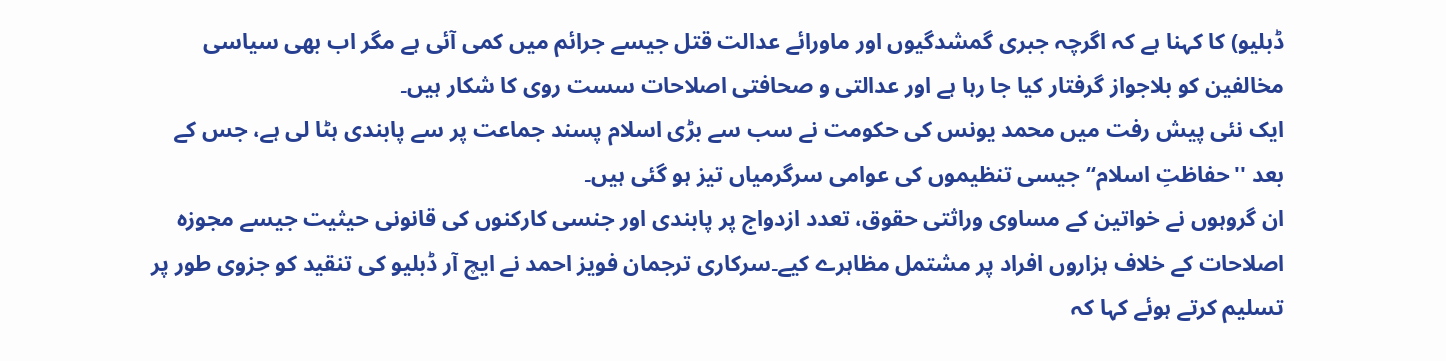ڈبلیو) کا کہنا ہے کہ اگرچہ جبری گمشدگیوں اور ماورائے عدالت قتل جیسے جرائم میں کمی آئی ہے مگر اب بھی سیاسی مخالفین کو بلاجواز گرفتار کیا جا رہا ہے اور عدالتی و صحافتی اصلاحات سست روی کا شکار ہیں۔
ایک نئی پیش رفت میں محمد یونس کی حکومت نے سب سے بڑی اسلام پسند جماعت پر سے پابندی ہٹا لی ہے، جس کے بعد ''حفاظتِ اسلام‘‘ جیسی تنظیموں کی عوامی سرگرمیاں تیز ہو گئی ہیں۔
ان گروہوں نے خواتین کے مساوی وراثتی حقوق، تعدد ازدواج پر پابندی اور جنسی کارکنوں کی قانونی حیثیت جیسے مجوزہ اصلاحات کے خلاف ہزاروں افراد پر مشتمل مظاہرے کیے۔سرکاری ترجمان فویز احمد نے ایچ آر ڈبلیو کی تنقید کو جزوی طور پر تسلیم کرتے ہوئے کہا کہ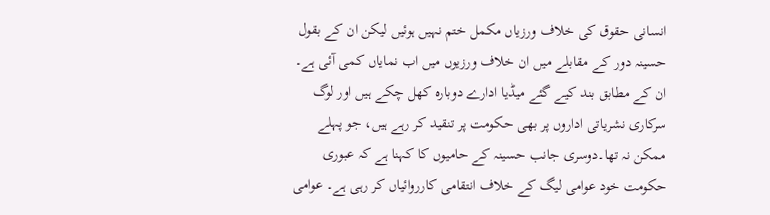انسانی حقوق کی خلاف ورزیاں مکمل ختم نہیں ہوئیں لیکن ان کے بقول حسینہ دور کے مقابلے میں ان خلاف ورزیوں میں اب نمایاں کمی آئی ہے۔
ان کے مطابق بند کیے گئے میڈیا ادارے دوبارہ کھل چکے ہیں اور لوگ سرکاری نشریاتی اداروں پر بھی حکومت پر تنقید کر رہے ہیں، جو پہلے ممکن نہ تھا۔دوسری جانب حسینہ کے حامیوں کا کہنا ہے کہ عبوری حکومت خود عوامی لیگ کے خلاف انتقامی کارروائیاں کر رہی ہے۔ عوامی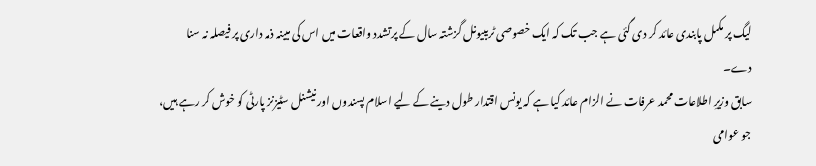لیگ پر مکمل پابندی عائد کر دی گئی ہے جب تک کہ ایک خصوصی ٹریبیونل گزشتہ سال کے پرتشدد واقعات میں اس کی مبینہ ذمہ داری پر فیصلہ نہ سنا دے۔
سابق وزیرِ اطلاعات محمد عرفات نے الزام عائد کیا ہے کہ یونس اقتدار طول دینے کے لیے اسلام پسندوں اور نیشنل سٹیزنز پارٹی کو خوش کر رہے ہیں، جو عوامی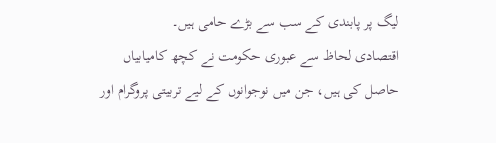لیگ پر پابندی کے سب سے بڑے حامی ہیں۔
اقتصادی لحاظ سے عبوری حکومت نے کچھ کامیابیاں حاصل کی ہیں، جن میں نوجوانوں کے لیے تربیتی پروگرام اور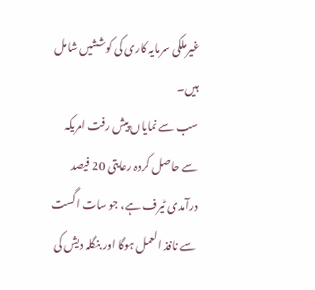غیرملکی سرمایہ کاری کی کوششیں شامل ہیں۔
سب سے نمایاں پیش رفت امریکہ سے حاصل کردہ رعایتی 20 فیصد درآمدی ٹیرف ہے، جو سات اگست سے نافذ العمل ہوگا اور بنگلہ دیش کی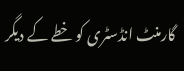گارمنٹ انڈسٹری کو خطے کے دیگر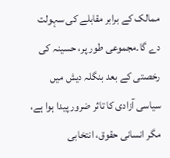ممالک کے برابر مقابلے کی سہولت دے گا۔مجموعی طور پر، حسینہ کی رخصتی کے بعد بنگلہ دیش میں سیاسی آزادی کا تاثر ضرور پیدا ہوا ہے، مگر انسانی حقوق، انتخابی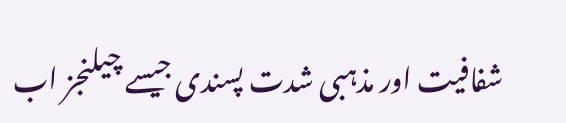شفافیت اور مذہبی شدت پسندی جیسے چیلنجز اب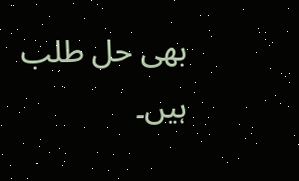بھی حل طلب ہیں۔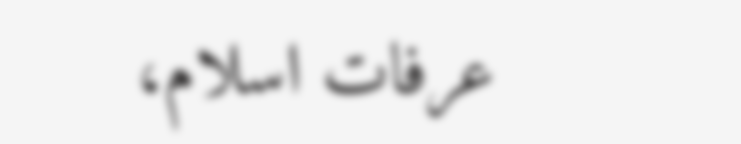عرفات اسلام،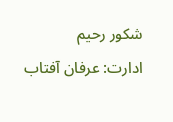شکور رحیم
ادارت: عرفان آفتاب